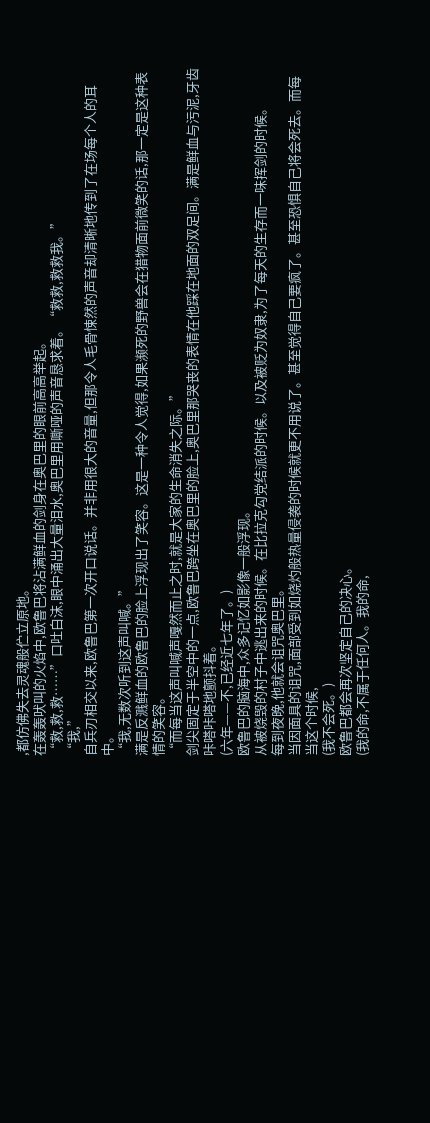,都仿佛失去灵魂般伫立原地。
在轰轰吠叫的火焰中,欧鲁巴将沾满鲜血的剑身在奥巴里的眼前高高举起。
“救,救,救……”口吐白沫,眼中涌出大量泪水,奥巴里用嘶哑的声音恳求着。“救救,救救我。”
“我,”
自兵刃相交以来,欧鲁巴第一次开口说话。并非用很大的音量,但那令人毛骨悚然的声音却清晰地传到了在场每个人的耳中。
“我,无数次听到这声叫喊。”
满是反溅鲜血的欧鲁巴的脸上浮现出了笑容。这是一种令人觉得,如果濒死的野兽会在猎物面前微笑的话,那一定是这种表情的笑容。
“而每当这声叫喊声嘎然而止之时,就是大家的生命消失之际。”
剑尖固定于半空中的一点,欧鲁巴跨坐在奥巴里的脸上,奥巴里那哭丧的表情在他踩在地面的双足间。满是鲜血与污泥,牙齿咔嗒咔嗒地颤抖着。
(六年——不,已经近七年了。)
欧鲁巴的脑海中,众多记忆如影像一般浮现。
从被烧毁的村子中逃出来的时候。在比拉克勾党结派的时候。以及被贬为奴隶,为了每天的生存而一味挥剑的时候。
每到夜晚,他就会诅咒奥巴里。
当因面具的诅咒,面部受到如烧灼般热量侵袭的时候就更不用说了。甚至觉得自己要疯了。甚至恐惧自己将会死去。而每当这个时候,
(我不会死。)
欧鲁巴都会再次坚定自己的决心。
(我的命,不属于任何人。我的命,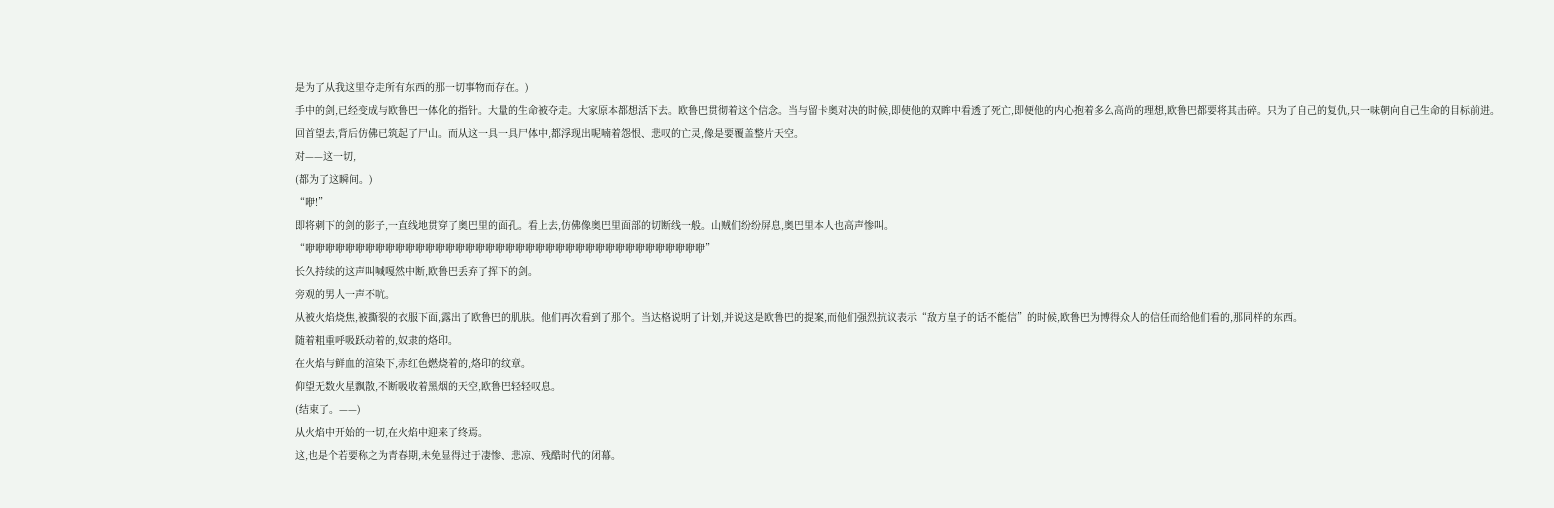是为了从我这里夺走所有东西的那一切事物而存在。)
手中的剑,已经变成与欧鲁巴一体化的指针。大量的生命被夺走。大家原本都想活下去。欧鲁巴贯彻着这个信念。当与留卡奥对决的时候,即使他的双眸中看透了死亡,即便他的内心抱着多么高尚的理想,欧鲁巴都要将其击碎。只为了自己的复仇,只一味朝向自己生命的目标前进。
回首望去,背后仿佛已筑起了尸山。而从这一具一具尸体中,都浮现出呢喃着怨恨、悲叹的亡灵,像是要覆盖整片天空。
对——这一切,
(都为了这瞬间。)
“咿!”
即将刺下的剑的影子,一直线地贯穿了奥巴里的面孔。看上去,仿佛像奥巴里面部的切断线一般。山贼们纷纷屏息,奥巴里本人也高声惨叫。
“咿咿咿咿咿咿咿咿咿咿咿咿咿咿咿咿咿咿咿咿咿咿咿咿咿咿咿咿咿咿咿咿咿咿咿咿咿咿咿咿”
长久持续的这声叫喊嘎然中断,欧鲁巴丢弃了挥下的剑。
旁观的男人一声不吭。
从被火焰烧焦,被撕裂的衣服下面,露出了欧鲁巴的肌肤。他们再次看到了那个。当达格说明了计划,并说这是欧鲁巴的提案,而他们强烈抗议表示“敌方皇子的话不能信”的时候,欧鲁巴为博得众人的信任而给他们看的,那同样的东西。
随着粗重呼吸跃动着的,奴隶的烙印。
在火焰与鲜血的渲染下,赤红色燃烧着的,烙印的纹章。
仰望无数火星飘散,不断吸收着黑烟的天空,欧鲁巴轻轻叹息。
(结束了。——)
从火焰中开始的一切,在火焰中迎来了终焉。
这,也是个若要称之为青春期,未免显得过于凄惨、悲凉、残酷时代的闭幕。